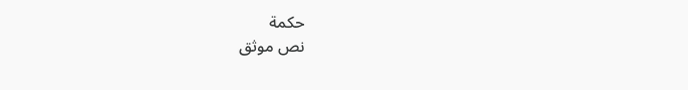حكمة
نص موثق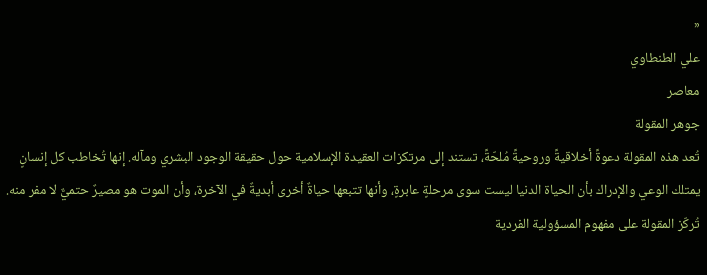«
علي الطنطاوي
معاصر
جوهر المقولة
تُعد هذه المقولة دعوةً أخلاقيةً وروحيةً مُلحّةً، تستند إلى مرتكزات العقيدة الإسلامية حول حقيقة الوجود البشري ومآله. إنها تُخاطب كل إنسانٍ يمتلك الوعي والإدراك بأن الحياة الدنيا ليست سوى مرحلةٍ عابرةٍ، وأنها تتبعها حياةٌ أخرى أبديةٌ في الآخرة، وأن الموت هو مصيرٌ حتميٌّ لا مفر منه.
تُركّز المقولة على مفهوم المسؤولية الفردية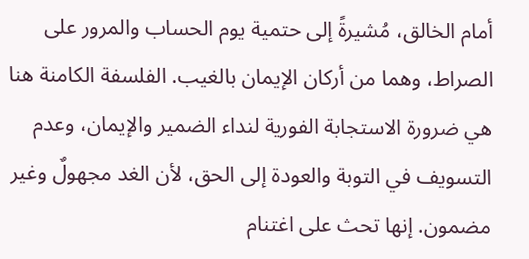أمام الخالق، مُشيرةً إلى حتمية يوم الحساب والمرور على الصراط، وهما من أركان الإيمان بالغيب. الفلسفة الكامنة هنا هي ضرورة الاستجابة الفورية لنداء الضمير والإيمان، وعدم التسويف في التوبة والعودة إلى الحق، لأن الغد مجهولٌ وغير مضمون. إنها تحث على اغتنام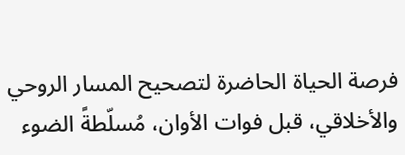فرصة الحياة الحاضرة لتصحيح المسار الروحي والأخلاقي، قبل فوات الأوان، مُسلّطةً الضوء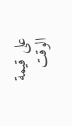على قيمة الوقت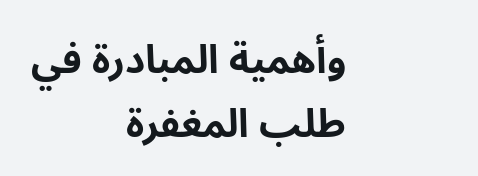وأهمية المبادرة في طلب المغفرة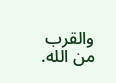والقرب من الله.